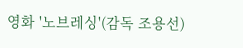영화 '노브레싱'(감독 조용선)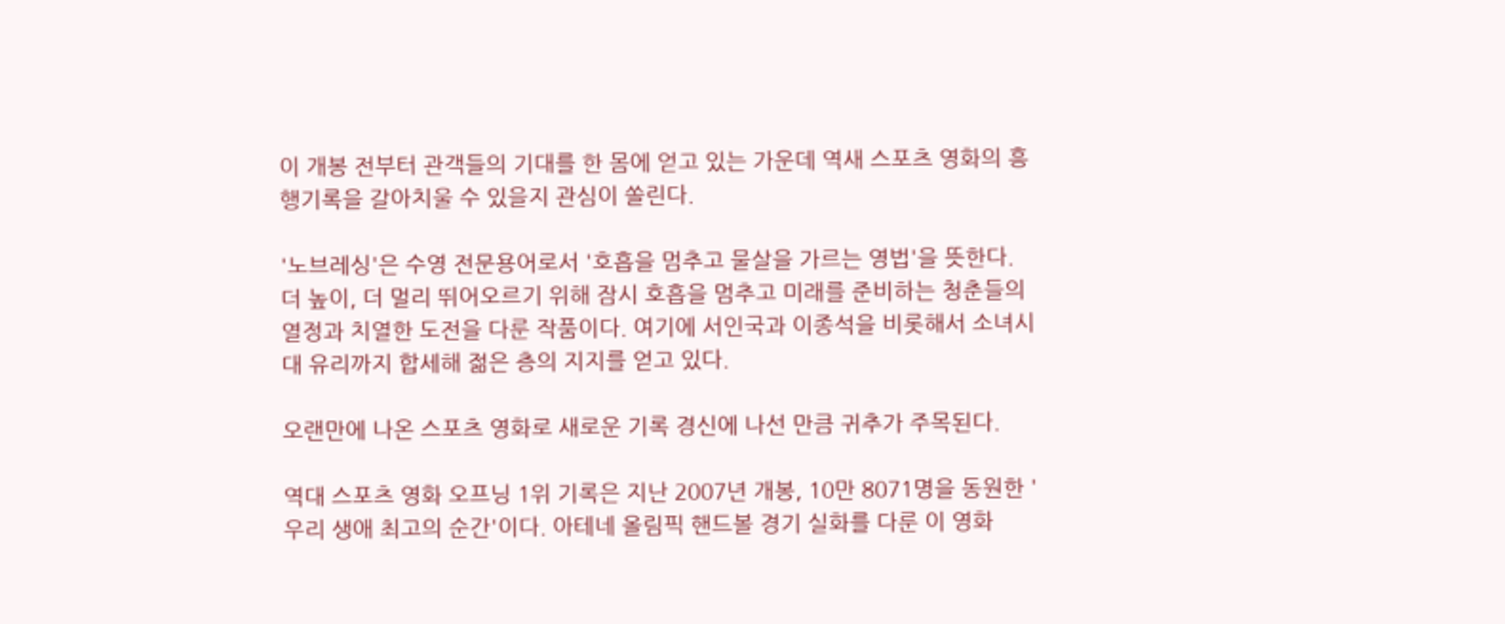이 개봉 전부터 관객들의 기대를 한 몸에 얻고 있는 가운데 역새 스포츠 영화의 흥행기록을 갈아치울 수 있을지 관심이 쏠린다.

'노브레싱'은 수영 전문용어로서 '호흡을 멈추고 물살을 가르는 영법'을 뜻한다. 더 높이, 더 멀리 뛰어오르기 위해 잠시 호흡을 멈추고 미래를 준비하는 청춘들의 열정과 치열한 도전을 다룬 작품이다. 여기에 서인국과 이종석을 비롯해서 소녀시대 유리까지 합세해 젊은 층의 지지를 얻고 있다.

오랜만에 나온 스포츠 영화로 새로운 기록 경신에 나선 만큼 귀추가 주목된다.

역대 스포츠 영화 오프닝 1위 기록은 지난 2007년 개봉, 10만 8071명을 동원한 '우리 생애 최고의 순간'이다. 아테네 올림픽 핸드볼 경기 실화를 다룬 이 영화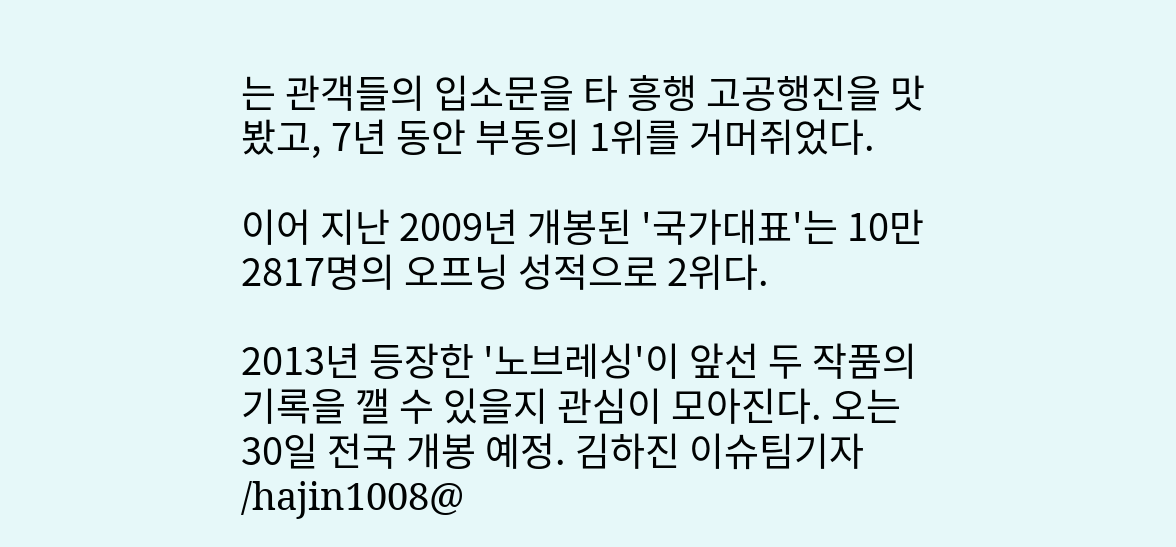는 관객들의 입소문을 타 흥행 고공행진을 맛봤고, 7년 동안 부동의 1위를 거머쥐었다.

이어 지난 2009년 개봉된 '국가대표'는 10만 2817명의 오프닝 성적으로 2위다.

2013년 등장한 '노브레싱'이 앞선 두 작품의 기록을 깰 수 있을지 관심이 모아진다. 오는 30일 전국 개봉 예정. 김하진 이슈팀기자 /hajin1008@